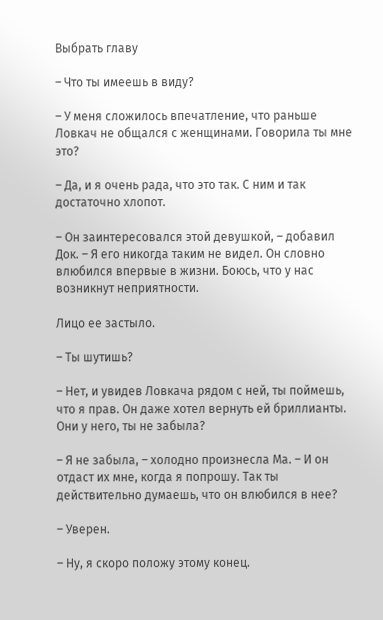Выбрать главу

– Что ты имеешь в виду?

– У меня сложилось впечатление, что раньше Ловкач не общался с женщинами. Говорила ты мне это?

– Да, и я очень рада, что это так. С ним и так достаточно хлопот.

– Он заинтересовался этой девушкой, – добавил Док. – Я его никогда таким не видел. Он словно влюбился впервые в жизни. Боюсь, что у нас возникнут неприятности.

Лицо ее застыло.

– Ты шутишь?

– Нет, и увидев Ловкача рядом с ней, ты поймешь, что я прав. Он даже хотел вернуть ей бриллианты. Они у него, ты не забыла?

– Я не забыла, – холодно произнесла Ма. – И он отдаст их мне, когда я попрошу. Так ты действительно думаешь, что он влюбился в нее?

– Уверен.

– Ну, я скоро положу этому конец.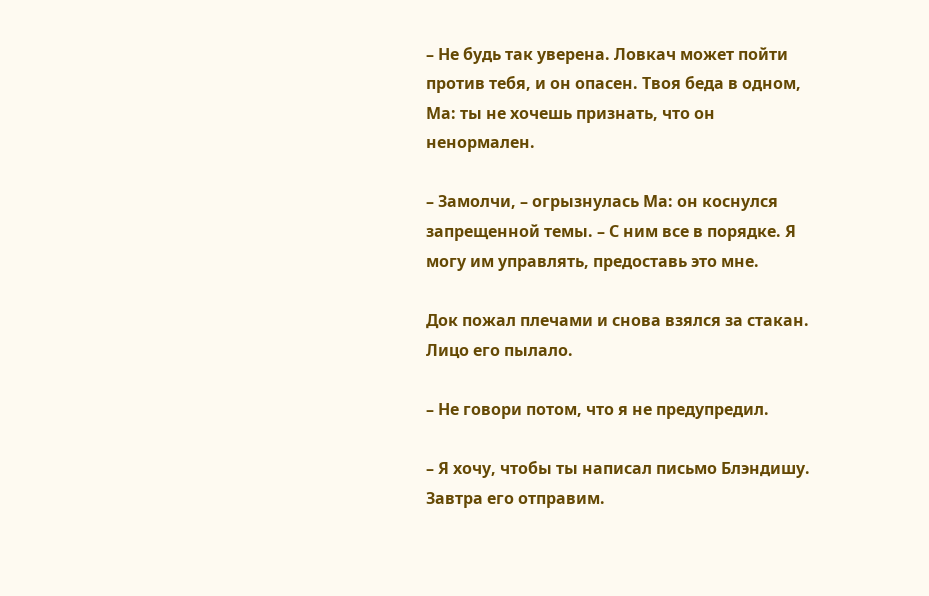– Не будь так уверена. Ловкач может пойти против тебя, и он опасен. Твоя беда в одном, Ма: ты не хочешь признать, что он ненормален.

– Замолчи, – огрызнулась Ма: он коснулся запрещенной темы. – С ним все в порядке. Я могу им управлять, предоставь это мне.

Док пожал плечами и снова взялся за стакан. Лицо его пылало.

– Не говори потом, что я не предупредил.

– Я хочу, чтобы ты написал письмо Блэндишу. Завтра его отправим.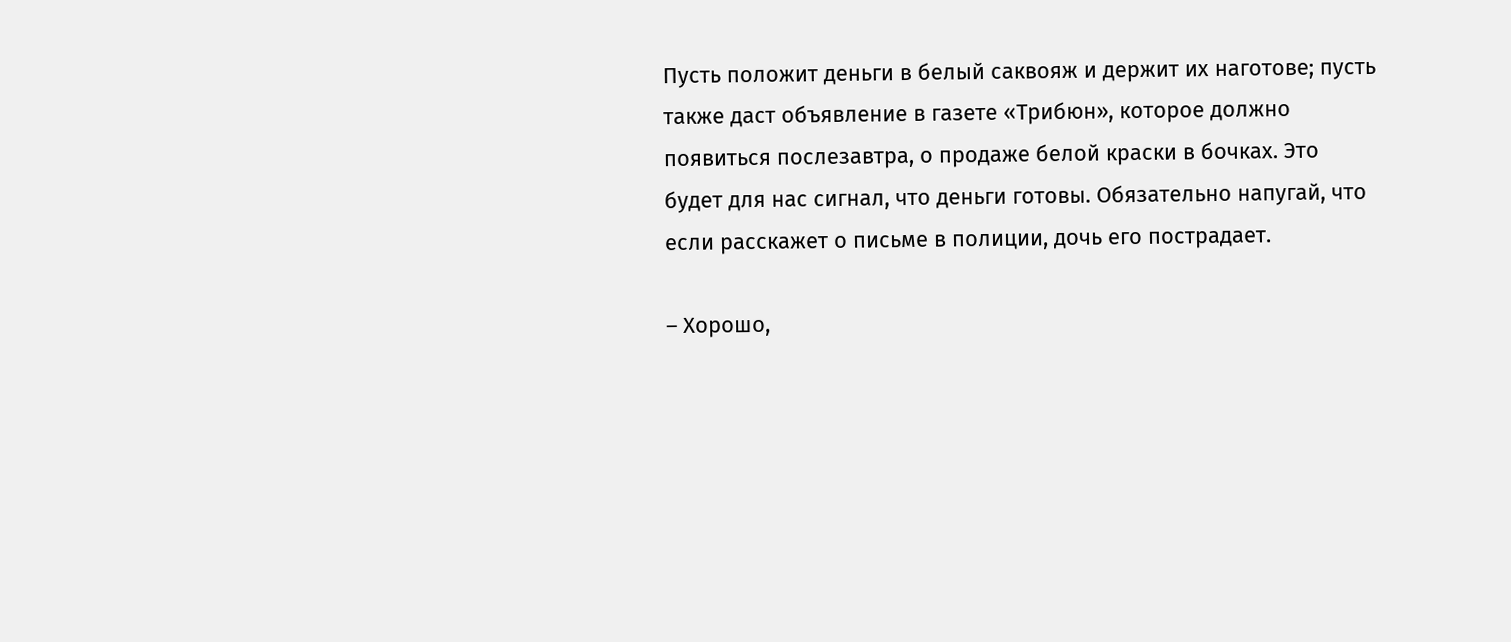Пусть положит деньги в белый саквояж и держит их наготове; пусть также даст объявление в газете «Трибюн», которое должно появиться послезавтра, о продаже белой краски в бочках. Это будет для нас сигнал, что деньги готовы. Обязательно напугай, что если расскажет о письме в полиции, дочь его пострадает.

– Хорошо,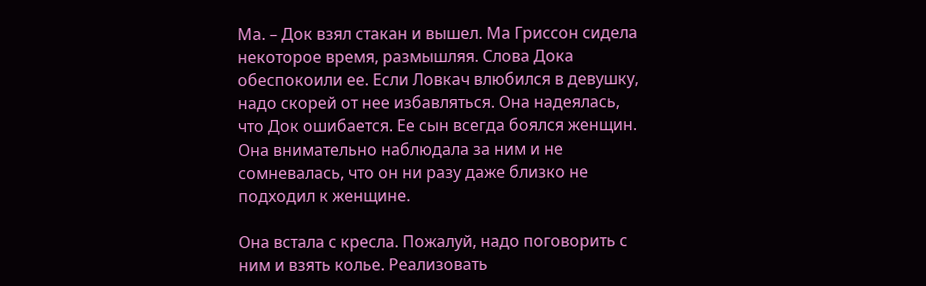Ма. – Док взял стакан и вышел. Ма Гриссон сидела некоторое время, размышляя. Слова Дока обеспокоили ее. Если Ловкач влюбился в девушку, надо скорей от нее избавляться. Она надеялась, что Док ошибается. Ее сын всегда боялся женщин. Она внимательно наблюдала за ним и не сомневалась, что он ни разу даже близко не подходил к женщине.

Она встала с кресла. Пожалуй, надо поговорить с ним и взять колье. Реализовать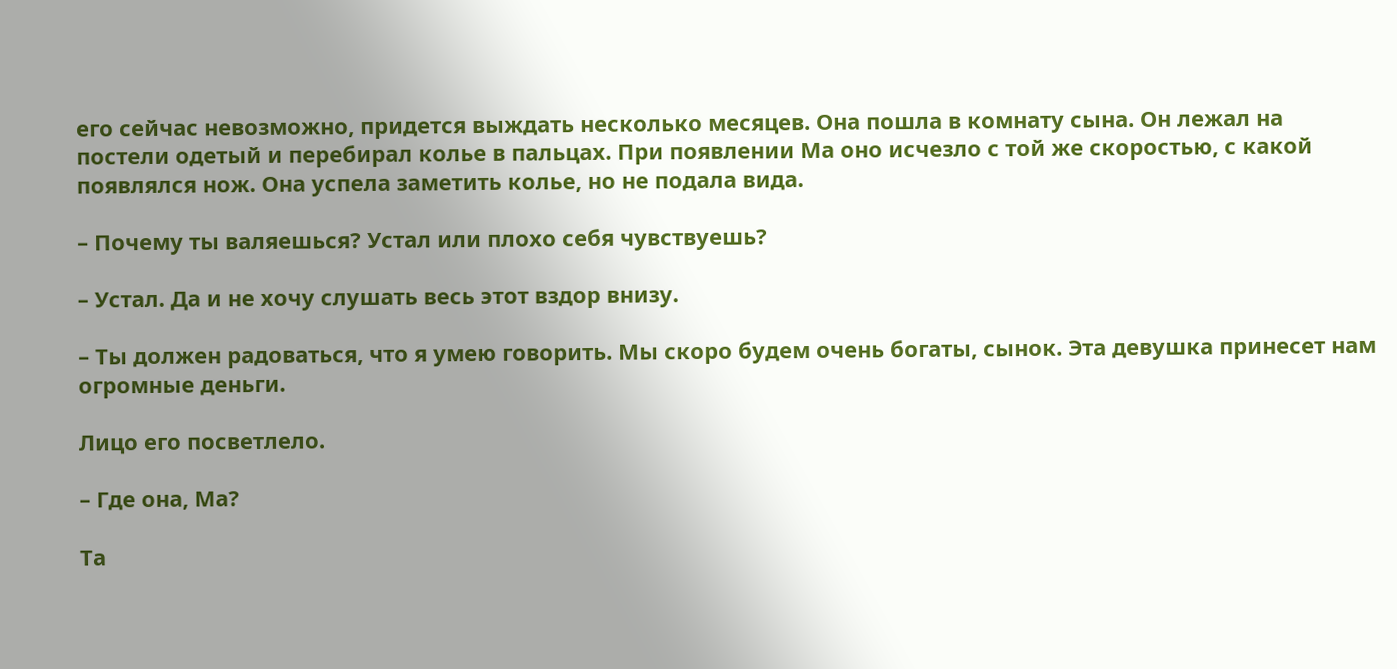его сейчас невозможно, придется выждать несколько месяцев. Она пошла в комнату сына. Он лежал на постели одетый и перебирал колье в пальцах. При появлении Ма оно исчезло с той же скоростью, с какой появлялся нож. Она успела заметить колье, но не подала вида.

– Почему ты валяешься? Устал или плохо себя чувствуешь?

– Устал. Да и не хочу слушать весь этот вздор внизу.

– Ты должен радоваться, что я умею говорить. Мы скоро будем очень богаты, сынок. Эта девушка принесет нам огромные деньги.

Лицо его посветлело.

– Где она, Ма?

Та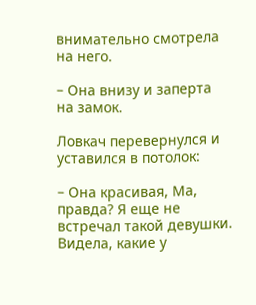внимательно смотрела на него.

– Она внизу и заперта на замок.

Ловкач перевернулся и уставился в потолок:

– Она красивая, Ма, правда? Я еще не встречал такой девушки. Видела, какие у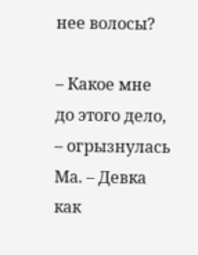нее волосы?

– Какое мне до этого дело, – огрызнулась Ма. – Девка как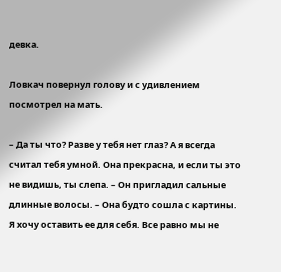девка.

Ловкач повернул голову и с удивлением посмотрел на мать.

– Да ты что? Разве у тебя нет глаз? А я всегда считал тебя умной. Она прекрасна, и если ты это не видишь, ты слепа. – Он пригладил сальные длинные волосы. – Она будто сошла с картины. Я хочу оставить ее для себя. Все равно мы не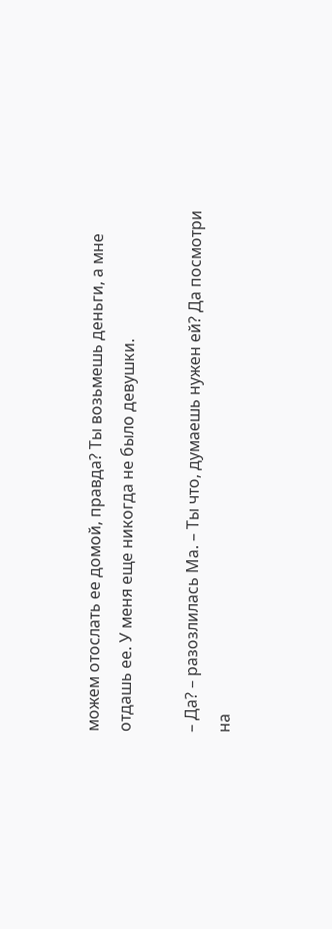можем отослать ее домой, правда? Ты возьмешь деньги, а мне отдашь ее. У меня еще никогда не было девушки.

– Да? – разозлилась Ма. – Ты что, думаешь нужен ей? Да посмотри на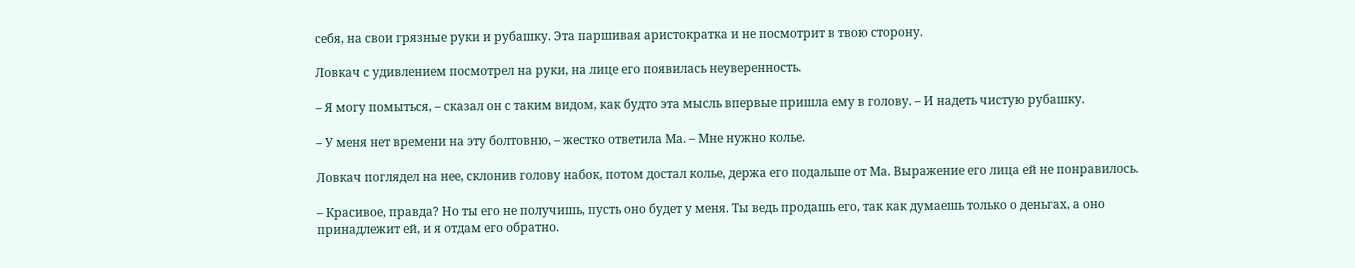себя, на свои грязные руки и рубашку. Эта паршивая аристократка и не посмотрит в твою сторону.

Ловкач с удивлением посмотрел на руки, на лице его появилась неуверенность.

– Я могу помыться, – сказал он с таким видом, как будто эта мысль впервые пришла ему в голову. – И надеть чистую рубашку.

– У меня нет времени на эту болтовню, – жестко ответила Ма. – Мне нужно колье.

Ловкач поглядел на нее, склонив голову набок, потом достал колье, держа его подальше от Ма. Выражение его лица ей не понравилось.

– Красивое, правда? Но ты его не получишь, пусть оно будет у меня. Ты ведь продашь его, так как думаешь только о деньгах, а оно принадлежит ей, и я отдам его обратно.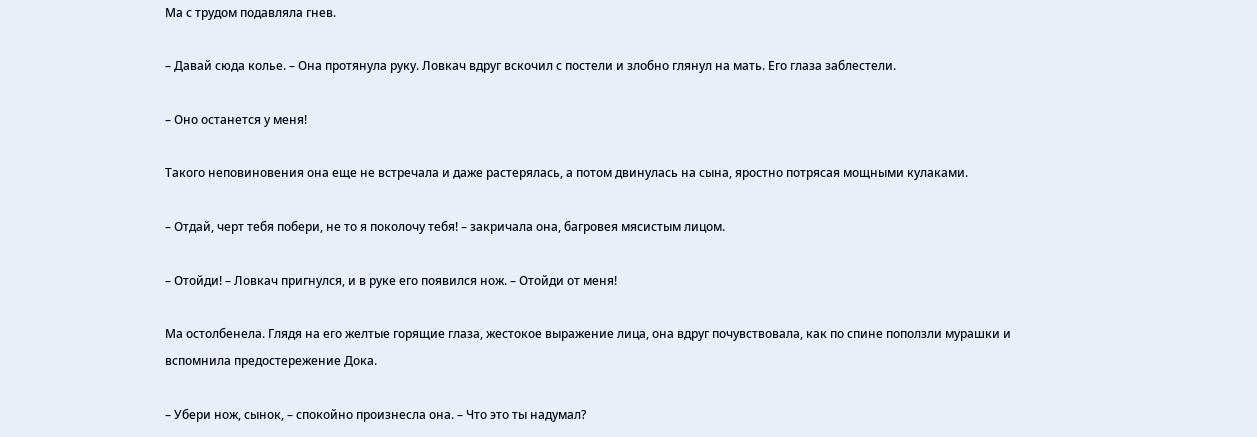Ма с трудом подавляла гнев.

– Давай сюда колье. – Она протянула руку. Ловкач вдруг вскочил с постели и злобно глянул на мать. Его глаза заблестели.

– Оно останется у меня!

Такого неповиновения она еще не встречала и даже растерялась, а потом двинулась на сына, яростно потрясая мощными кулаками.

– Отдай, черт тебя побери, не то я поколочу тебя! – закричала она, багровея мясистым лицом.

– Отойди! – Ловкач пригнулся, и в руке его появился нож. – Отойди от меня!

Ма остолбенела. Глядя на его желтые горящие глаза, жестокое выражение лица, она вдруг почувствовала, как по спине поползли мурашки и вспомнила предостережение Дока.

– Убери нож, сынок, – спокойно произнесла она. – Что это ты надумал?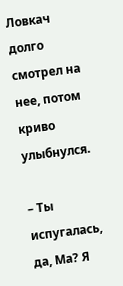Ловкач долго смотрел на нее, потом криво улыбнулся.

– Ты испугалась, да, Ма? Я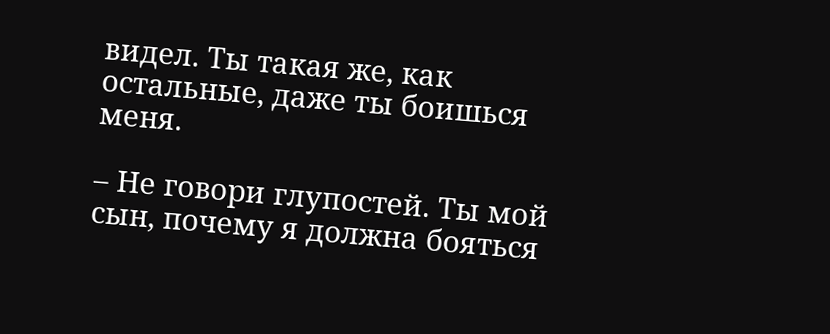видел. Ты такая же, как остальные, даже ты боишься меня.

– Не говори глупостей. Ты мой сын, почему я должна бояться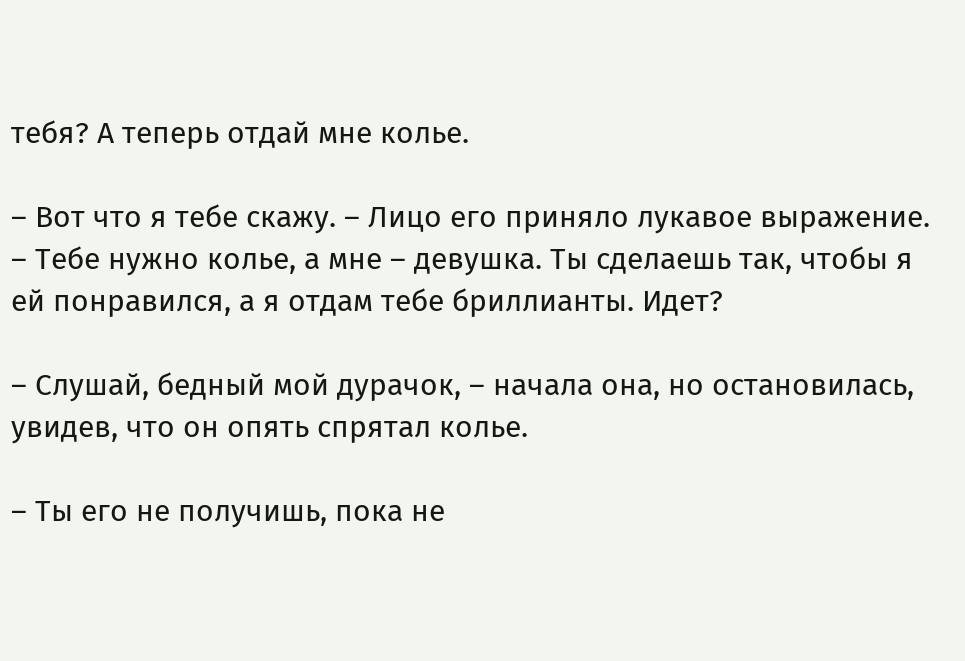тебя? А теперь отдай мне колье.

– Вот что я тебе скажу. – Лицо его приняло лукавое выражение. – Тебе нужно колье, а мне – девушка. Ты сделаешь так, чтобы я ей понравился, а я отдам тебе бриллианты. Идет?

– Слушай, бедный мой дурачок, – начала она, но остановилась, увидев, что он опять спрятал колье.

– Ты его не получишь, пока не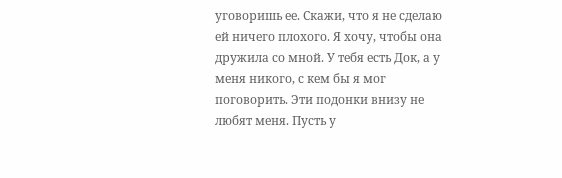уговоришь ее. Скажи, что я не сделаю ей ничего плохого. Я хочу, чтобы она дружила со мной. У тебя есть Док, а у меня никого, с кем бы я мог поговорить. Эти подонки внизу не любят меня. Пусть у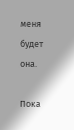меня будет она.

Пока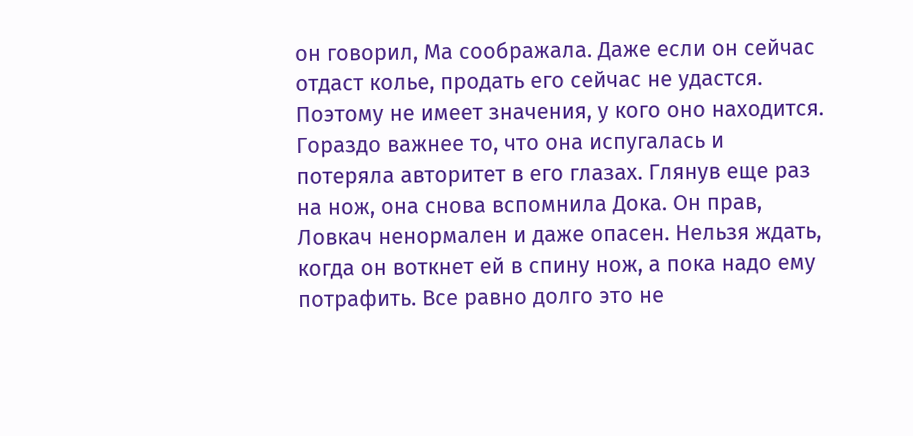он говорил, Ма соображала. Даже если он сейчас отдаст колье, продать его сейчас не удастся. Поэтому не имеет значения, у кого оно находится. Гораздо важнее то, что она испугалась и потеряла авторитет в его глазах. Глянув еще раз на нож, она снова вспомнила Дока. Он прав, Ловкач ненормален и даже опасен. Нельзя ждать, когда он воткнет ей в спину нож, а пока надо ему потрафить. Все равно долго это не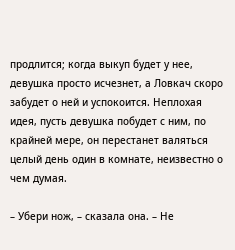продлится; когда выкуп будет у нее, девушка просто исчезнет, а Ловкач скоро забудет о ней и успокоится. Неплохая идея, пусть девушка побудет с ним, по крайней мере, он перестанет валяться целый день один в комнате, неизвестно о чем думая.

– Убери нож, – сказала она. – Не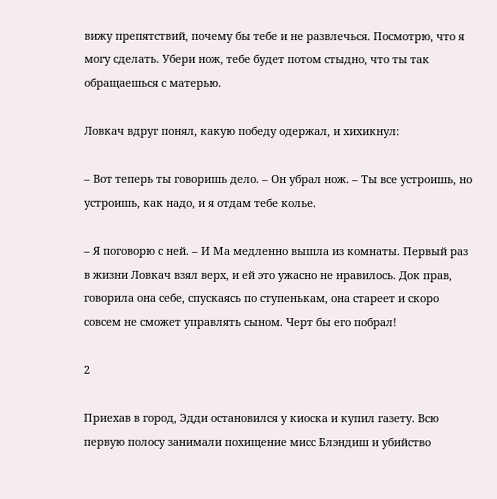вижу препятствий, почему бы тебе и не развлечься. Посмотрю, что я могу сделать. Убери нож, тебе будет потом стыдно, что ты так обращаешься с матерью.

Ловкач вдруг понял, какую победу одержал, и хихикнул:

– Вот теперь ты говоришь дело. – Он убрал нож. – Ты все устроишь, но устроишь, как надо, и я отдам тебе колье.

– Я поговорю с ней. – И Ма медленно вышла из комнаты. Первый раз в жизни Ловкач взял верх, и ей это ужасно не нравилось. Док прав, говорила она себе, спускаясь по ступенькам, она стареет и скоро совсем не сможет управлять сыном. Черт бы его побрал!

2

Приехав в город, Эдди остановился у киоска и купил газету. Всю первую полосу занимали похищение мисс Блэндиш и убийство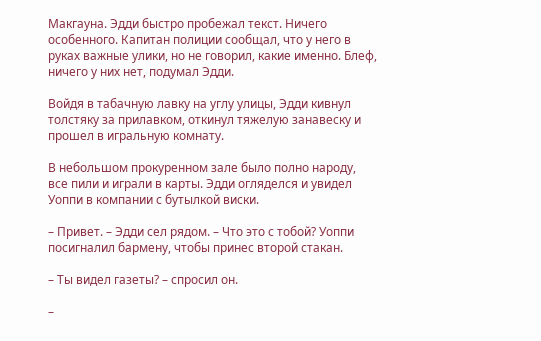Макгауна. Эдди быстро пробежал текст. Ничего особенного. Капитан полиции сообщал, что у него в руках важные улики, но не говорил, какие именно. Блеф, ничего у них нет, подумал Эдди.

Войдя в табачную лавку на углу улицы, Эдди кивнул толстяку за прилавком, откинул тяжелую занавеску и прошел в игральную комнату.

В небольшом прокуренном зале было полно народу, все пили и играли в карты. Эдди огляделся и увидел Уоппи в компании с бутылкой виски.

– Привет. – Эдди сел рядом. – Что это с тобой? Уоппи посигналил бармену, чтобы принес второй стакан.

– Ты видел газеты? – спросил он.

–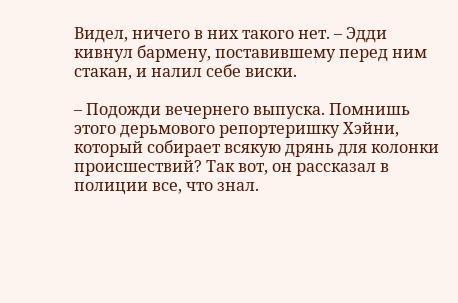Видел, ничего в них такого нет. – Эдди кивнул бармену, поставившему перед ним стакан, и налил себе виски.

– Подожди вечернего выпуска. Помнишь этого дерьмового репортеришку Хэйни, который собирает всякую дрянь для колонки происшествий? Так вот, он рассказал в полиции все, что знал.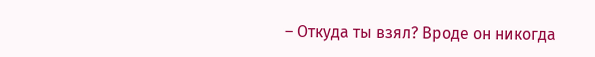– Откуда ты взял? Вроде он никогда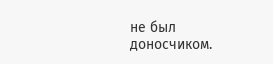не был доносчиком.